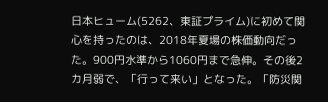日本ヒューム(5262、東証プライム)に初めて関心を持ったのは、2018年夏場の株価動向だった。900円水準から1060円まで急伸。その後2カ月弱で、「行って来い」となった。「防災関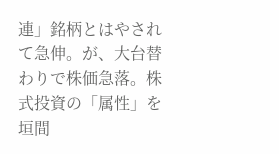連」銘柄とはやされて急伸。が、大台替わりで株価急落。株式投資の「属性」を垣間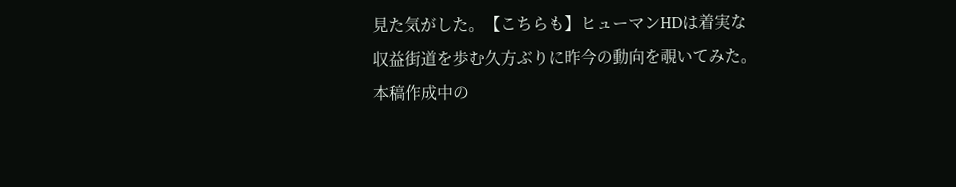見た気がした。【こちらも】ヒューマンHDは着実な収益街道を歩む久方ぶりに昨今の動向を覗いてみた。本稿作成中の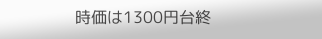時価は1300円台終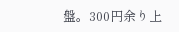盤。300円余り上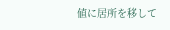値に居所を移して